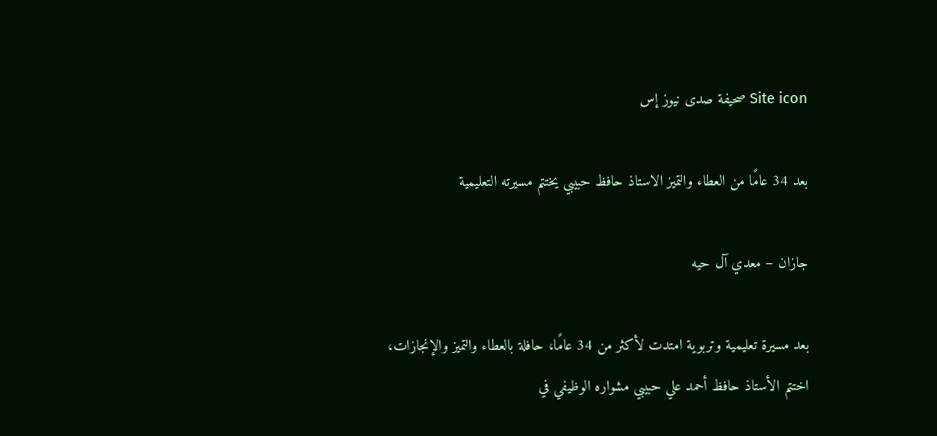Site icon صحيفة صدى نيوز إس

بعد 34 عامًا من العطاء والتميز الاستاذ حافظ حبيبي يختتم مسيرته التعليمية

جازان – معدي آل حيه

بعد مسيرة تعليمية وتربوية امتدت لأكثر من 34 عامًا، حافلة بالعطاء والتميز والإنجازات، اختتم الأستاذ حافظ أحمد علي حبيبي مشواره الوظيفي في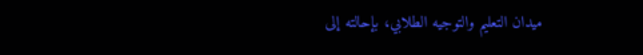ميدان التعليم والتوجيه الطلابي، بإحالته إلى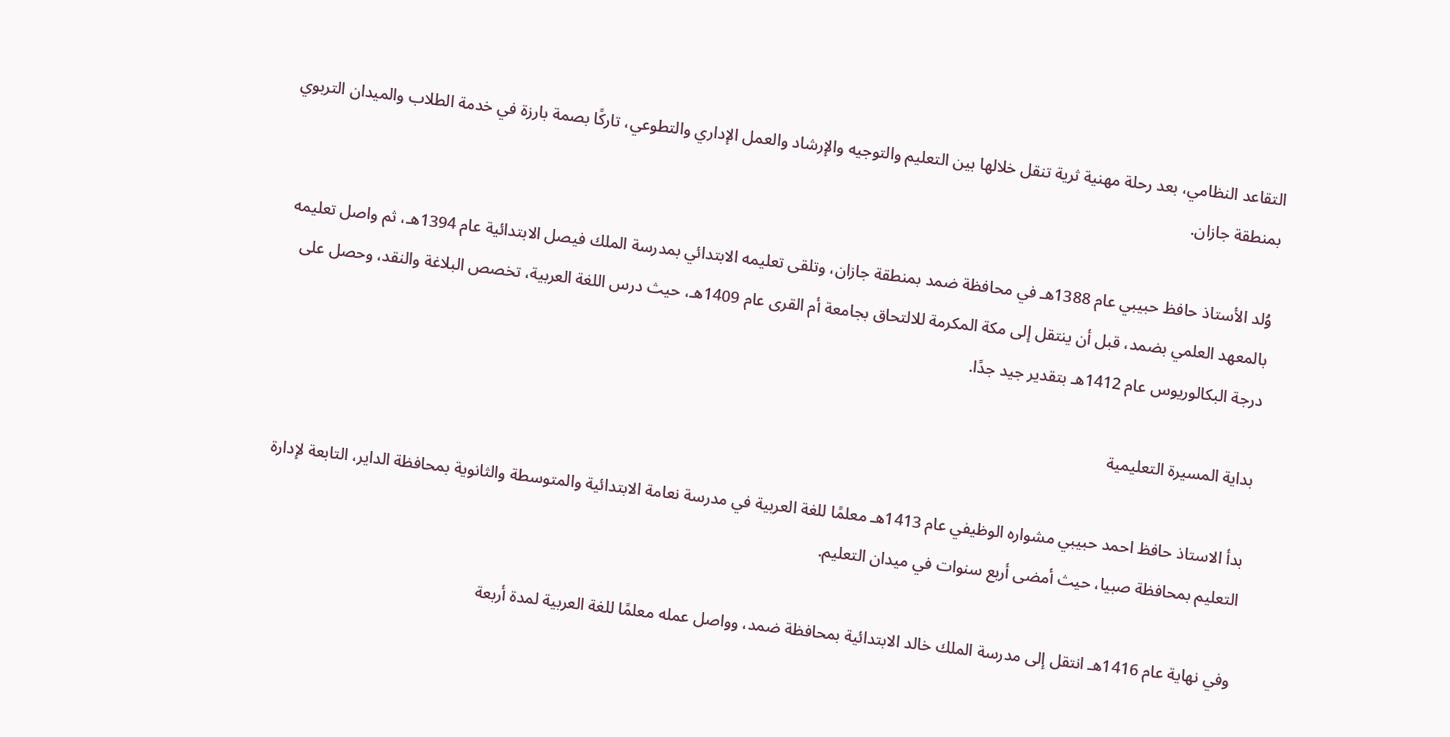التقاعد النظامي، بعد رحلة مهنية ثرية تنقل خلالها بين التعليم والتوجيه والإرشاد والعمل الإداري والتطوعي، تاركًا بصمة بارزة في خدمة الطلاب والميدان التربوي بمنطقة جازان.

وُلد الأستاذ حافظ حبيبي عام 1388هـ في محافظة ضمد بمنطقة جازان، وتلقى تعليمه الابتدائي بمدرسة الملك فيصل الابتدائية عام 1394هـ، ثم واصل تعليمه بالمعهد العلمي بضمد، قبل أن ينتقل إلى مكة المكرمة للالتحاق بجامعة أم القرى عام 1409هـ، حيث درس اللغة العربية، تخصص البلاغة والنقد، وحصل على درجة البكالوريوس عام 1412هـ بتقدير جيد جدًا.

بداية المسيرة التعليمية

بدأ الاستاذ حافظ احمد حبيبي مشواره الوظيفي عام 1413هـ معلمًا للغة العربية في مدرسة نعامة الابتدائية والمتوسطة والثانوية بمحافظة الداير، التابعة لإدارة التعليم بمحافظة صبيا، حيث أمضى أربع سنوات في ميدان التعليم.

وفي نهاية عام 1416هـ انتقل إلى مدرسة الملك خالد الابتدائية بمحافظة ضمد، وواصل عمله معلمًا للغة العربية لمدة أربعة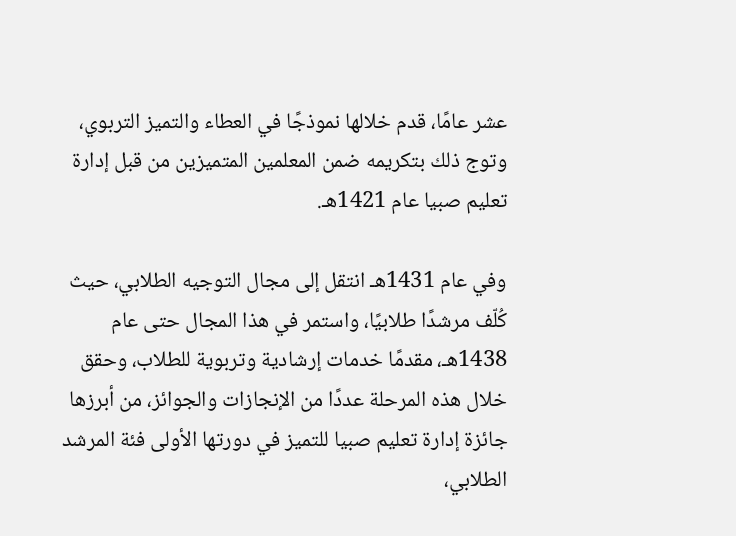عشر عامًا، قدم خلالها نموذجًا في العطاء والتميز التربوي، وتوج ذلك بتكريمه ضمن المعلمين المتميزين من قبل إدارة تعليم صبيا عام 1421هـ.

وفي عام 1431هـ انتقل إلى مجال التوجيه الطلابي، حيث كُلّف مرشدًا طلابيًا، واستمر في هذا المجال حتى عام 1438هـ، مقدمًا خدمات إرشادية وتربوية للطلاب، وحقق خلال هذه المرحلة عددًا من الإنجازات والجوائز، من أبرزها جائزة إدارة تعليم صبيا للتميز في دورتها الأولى فئة المرشد الطلابي،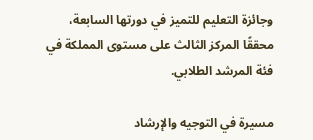وجائزة التعليم للتميز في دورتها السابعة، محققًا المركز الثالث على مستوى المملكة في فئة المرشد الطلابي.

مسيرة في التوجيه والإرشاد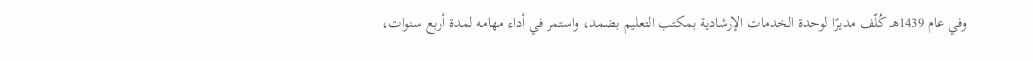وفي عام 1439هـ كُلّف مديرًا لوحدة الخدمات الإرشادية بمكتب التعليم بضمد، واستمر في أداء مهامه لمدة أربع سنوات،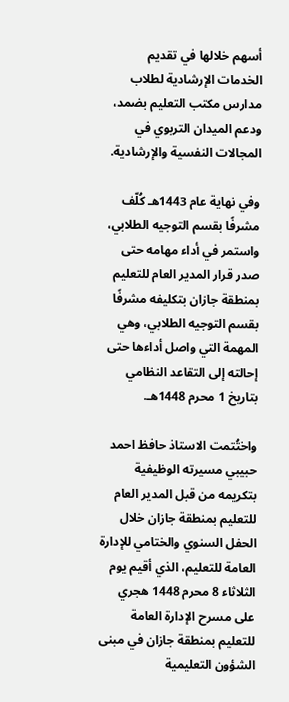أسهم خلالها في تقديم الخدمات الإرشادية لطلاب مدارس مكتب التعليم بضمد، ودعم الميدان التربوي في المجالات النفسية والإرشادية.

وفي نهاية عام 1443هـ كُلّف مشرفًا بقسم التوجيه الطلابي، واستمر في أداء مهامه حتى صدر قرار المدير العام للتعليم بمنطقة جازان بتكليفه مشرفًا بقسم التوجيه الطلابي، وهي المهمة التي واصل أداءها حتى إحالته إلى التقاعد النظامي بتاريخ 1 محرم 1448هـ.

واختُتمت الاستاذ حافظ احمد حبيبي مسيرته الوظيفية بتكريمه من قبل المدير العام للتعليم بمنطقة جازان خلال الحفل السنوي والختامي للإدارة العامة للتعليم، الذي أقيم يوم الثلاثاء 8 محرم 1448 هجري على مسرح الإدارة العامة للتعليم بمنطقة جازان في مبنى الشؤون التعليمية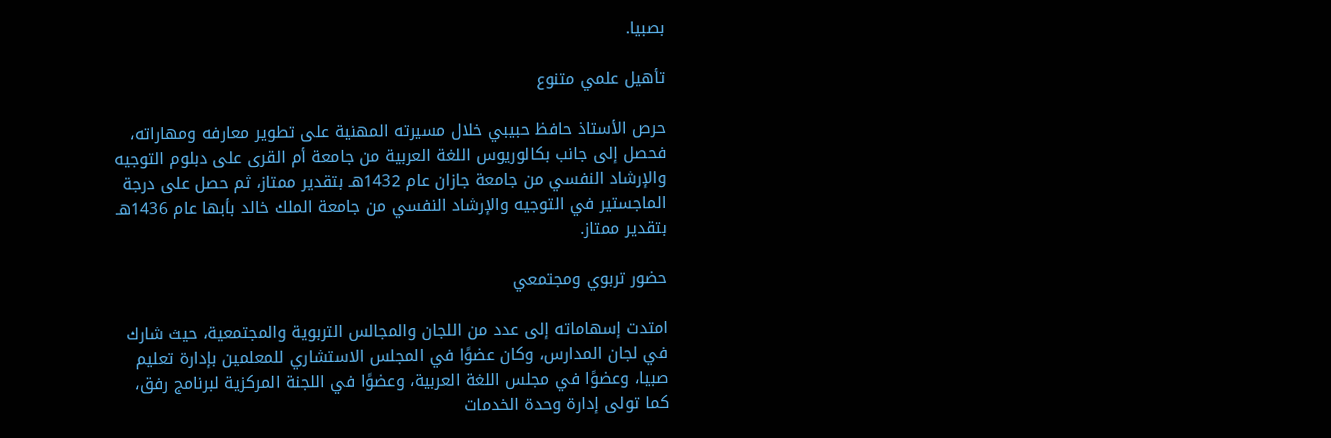بصبيا.

تأهيل علمي متنوع

حرص الأستاذ حافظ حبيبي خلال مسيرته المهنية على تطوير معارفه ومهاراته، فحصل إلى جانب بكالوريوس اللغة العربية من جامعة أم القرى على دبلوم التوجيه والإرشاد النفسي من جامعة جازان عام 1432هـ بتقدير ممتاز، ثم حصل على درجة الماجستير في التوجيه والإرشاد النفسي من جامعة الملك خالد بأبها عام 1436هـ بتقدير ممتاز.

حضور تربوي ومجتمعي

امتدت إسهاماته إلى عدد من اللجان والمجالس التربوية والمجتمعية، حيث شارك في لجان المدارس، وكان عضوًا في المجلس الاستشاري للمعلمين بإدارة تعليم صبيا، وعضوًا في مجلس اللغة العربية، وعضوًا في اللجنة المركزية لبرنامج رفق، كما تولى إدارة وحدة الخدمات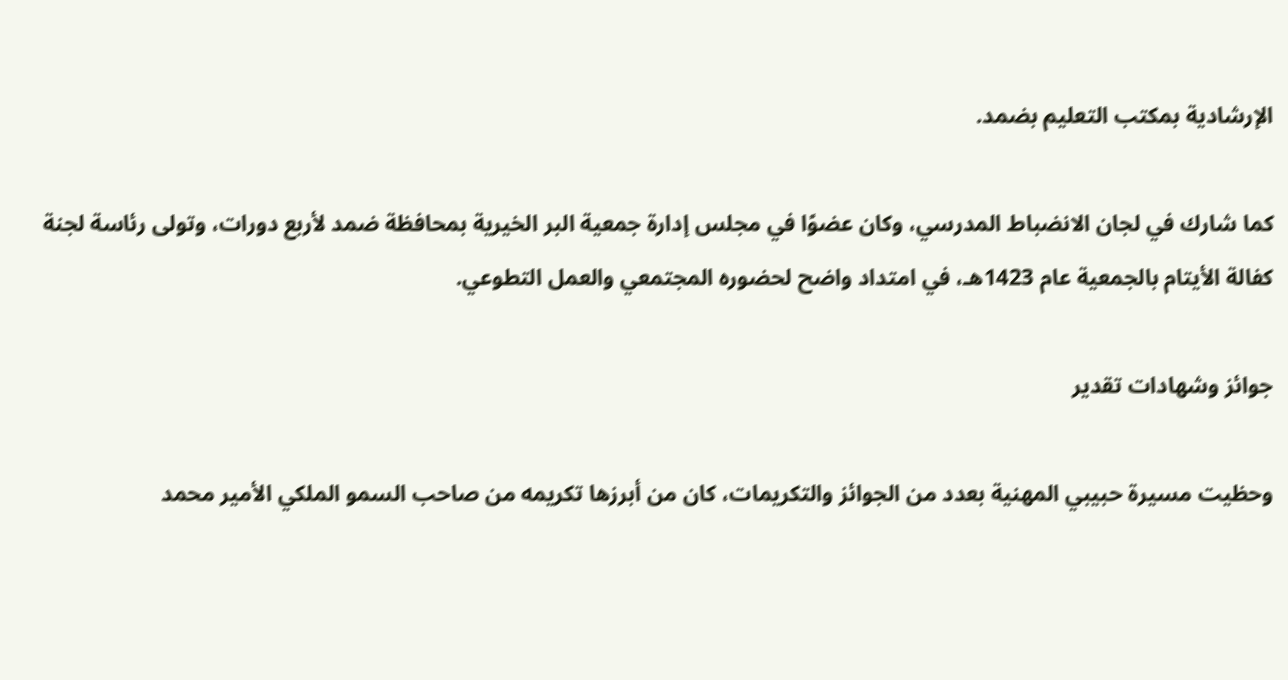الإرشادية بمكتب التعليم بضمد.

كما شارك في لجان الانضباط المدرسي، وكان عضوًا في مجلس إدارة جمعية البر الخيرية بمحافظة ضمد لأربع دورات، وتولى رئاسة لجنة كفالة الأيتام بالجمعية عام 1423هـ، في امتداد واضح لحضوره المجتمعي والعمل التطوعي.

جوائز وشهادات تقدير

وحظيت مسيرة حبيبي المهنية بعدد من الجوائز والتكريمات، كان من أبرزها تكريمه من صاحب السمو الملكي الأمير محمد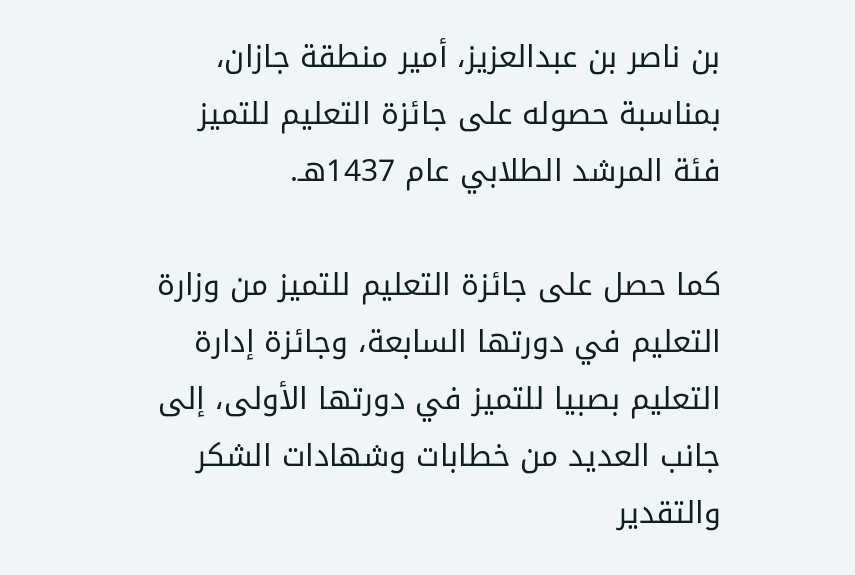بن ناصر بن عبدالعزيز، أمير منطقة جازان، بمناسبة حصوله على جائزة التعليم للتميز فئة المرشد الطلابي عام 1437هـ.

كما حصل على جائزة التعليم للتميز من وزارة التعليم في دورتها السابعة، وجائزة إدارة التعليم بصبيا للتميز في دورتها الأولى، إلى جانب العديد من خطابات وشهادات الشكر والتقدير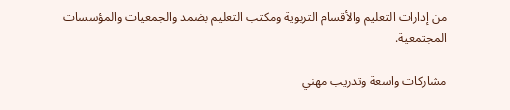من إدارات التعليم والأقسام التربوية ومكتب التعليم بضمد والجمعيات والمؤسسات المجتمعية.

مشاركات واسعة وتدريب مهني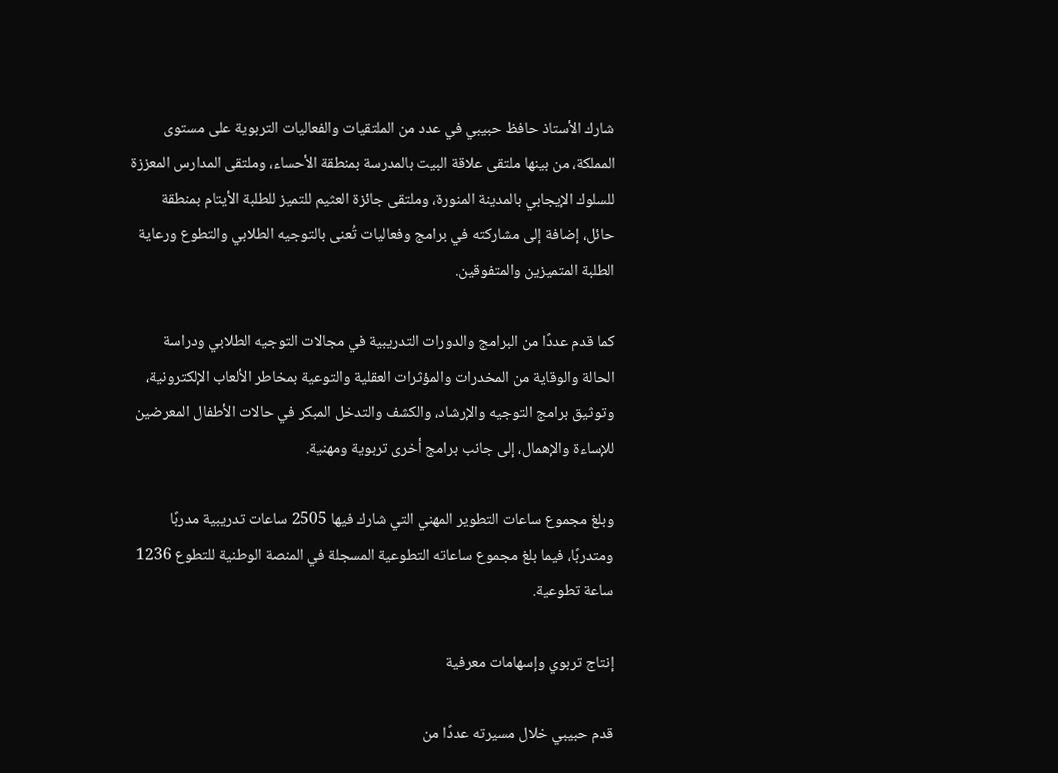شارك الأستاذ حافظ حبيبي في عدد من الملتقيات والفعاليات التربوية على مستوى المملكة، من بينها ملتقى علاقة البيت بالمدرسة بمنطقة الأحساء، وملتقى المدارس المعززة للسلوك الإيجابي بالمدينة المنورة، وملتقى جائزة العثيم للتميز للطلبة الأيتام بمنطقة حائل، إضافة إلى مشاركته في برامج وفعاليات تُعنى بالتوجيه الطلابي والتطوع ورعاية الطلبة المتميزين والمتفوقين.

كما قدم عددًا من البرامج والدورات التدريبية في مجالات التوجيه الطلابي ودراسة الحالة والوقاية من المخدرات والمؤثرات العقلية والتوعية بمخاطر الألعاب الإلكترونية، وتوثيق برامج التوجيه والإرشاد، والكشف والتدخل المبكر في حالات الأطفال المعرضين للإساءة والإهمال، إلى جانب برامج أخرى تربوية ومهنية.

وبلغ مجموع ساعات التطوير المهني التي شارك فيها 2505 ساعات تدريبية مدربًا ومتدربًا، فيما بلغ مجموع ساعاته التطوعية المسجلة في المنصة الوطنية للتطوع 1236 ساعة تطوعية.

إنتاج تربوي وإسهامات معرفية

قدم حبيبي خلال مسيرته عددًا من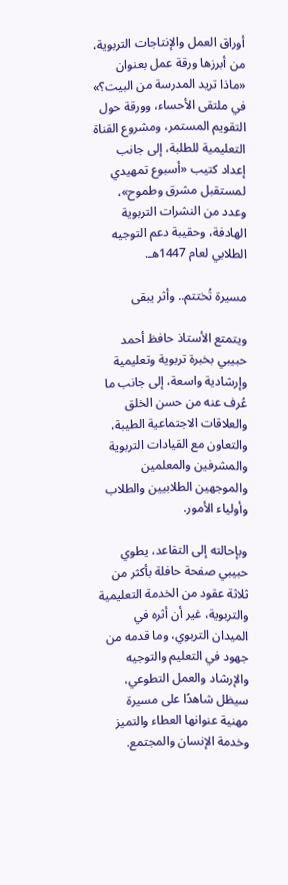أوراق العمل والإنتاجات التربوية، من أبرزها ورقة عمل بعنوان «ماذا تريد المدرسة من البيت؟» في ملتقى الأحساء، وورقة حول التقويم المستمر، ومشروع القناة التعليمية للطلبة، إلى جانب إعداد كتيب «أسبوع تمهيدي لمستقبل مشرق وطموح»، وعدد من النشرات التربوية الهادفة، وحقيبة دعم التوجيه الطلابي لعام 1447هـ.

مسيرة تُختتم.. وأثر يبقى

ويتمتع الأستاذ حافظ أحمد حبيبي بخبرة تربوية وتعليمية وإرشادية واسعة، إلى جانب ما عُرف عنه من حسن الخلق والعلاقات الاجتماعية الطيبة، والتعاون مع القيادات التربوية والمشرفين والمعلمين والموجهين الطلابيين والطلاب وأولياء الأمور.

وبإحالته إلى التقاعد، يطوي حبيبي صفحة حافلة بأكثر من ثلاثة عقود من الخدمة التعليمية والتربوية، غير أن أثره في الميدان التربوي، وما قدمه من جهود في التعليم والتوجيه والإرشاد والعمل التطوعي، سيظل شاهدًا على مسيرة مهنية عنوانها العطاء والتميز وخدمة الإنسان والمجتمع.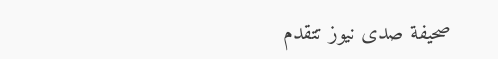صحيفة صدى نيوز تتقدم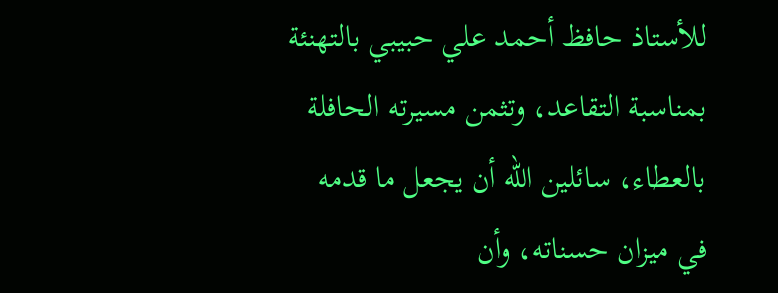للأستاذ حافظ أحمد علي حبيبي بالتهنئة بمناسبة التقاعد، وتثمن مسيرته الحافلة بالعطاء، سائلين الله أن يجعل ما قدمه في ميزان حسناته، وأن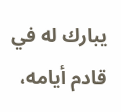يبارك له في قادم أيامه،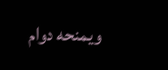ويمنحه دوام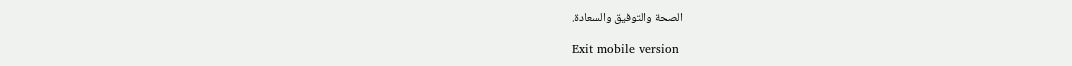الصحة والتوفيق والسعادة.

Exit mobile version